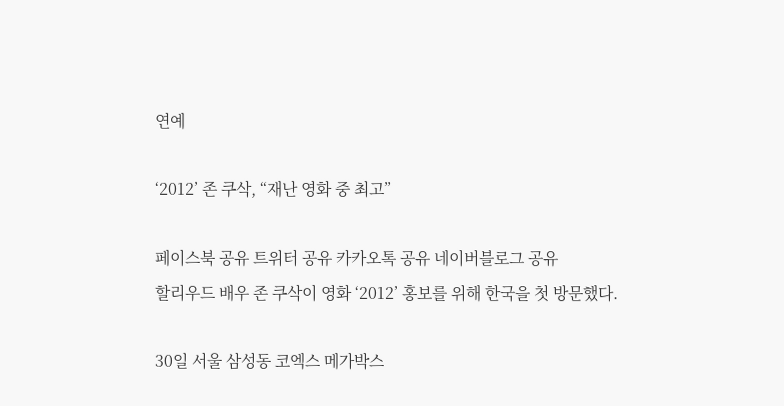연예

‘2012’ 존 쿠삭, “재난 영화 중 최고”

페이스북 공유 트위터 공유 카카오톡 공유 네이버블로그 공유
할리우드 배우 존 쿠삭이 영화 ‘2012’ 홍보를 위해 한국을 첫 방문했다.

30일 서울 삼성동 코엑스 메가박스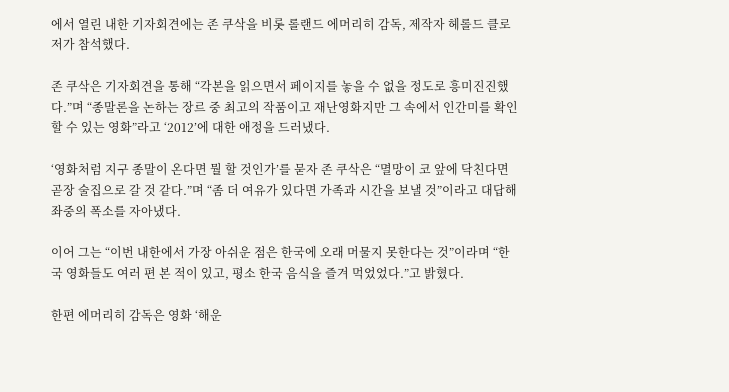에서 열린 내한 기자회견에는 존 쿠삭을 비롯 롤랜드 에머리히 감독, 제작자 헤롤드 클로저가 참석했다.

존 쿠삭은 기자회견을 통해 “각본을 읽으면서 페이지를 놓을 수 없을 정도로 흥미진진했다.”며 “종말론을 논하는 장르 중 최고의 작품이고 재난영화지만 그 속에서 인간미를 확인할 수 있는 영화”라고 ‘2012’에 대한 애정을 드러냈다.

‘영화처럼 지구 종말이 온다면 뭘 할 것인가’를 묻자 존 쿠삭은 “멸망이 코 앞에 닥친다면 곧장 술집으로 갈 것 같다.”며 “좀 더 여유가 있다면 가족과 시간을 보낼 것”이라고 대답해 좌중의 폭소를 자아냈다.

이어 그는 “이번 내한에서 가장 아쉬운 점은 한국에 오래 머물지 못한다는 것”이라며 “한국 영화들도 여러 편 본 적이 있고, 평소 한국 음식을 즐겨 먹었었다.”고 밝혔다.

한편 에머리히 감독은 영화 ‘해운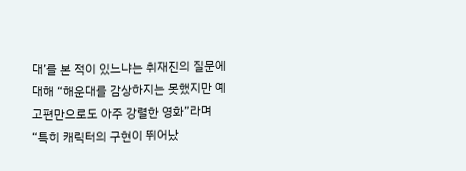대’를 본 적이 있느냐는 취재진의 질문에 대해 “해운대를 감상하지는 못했지만 예고편만으로도 아주 강렬한 영화”라며 “특히 캐릭터의 구현이 뛰어났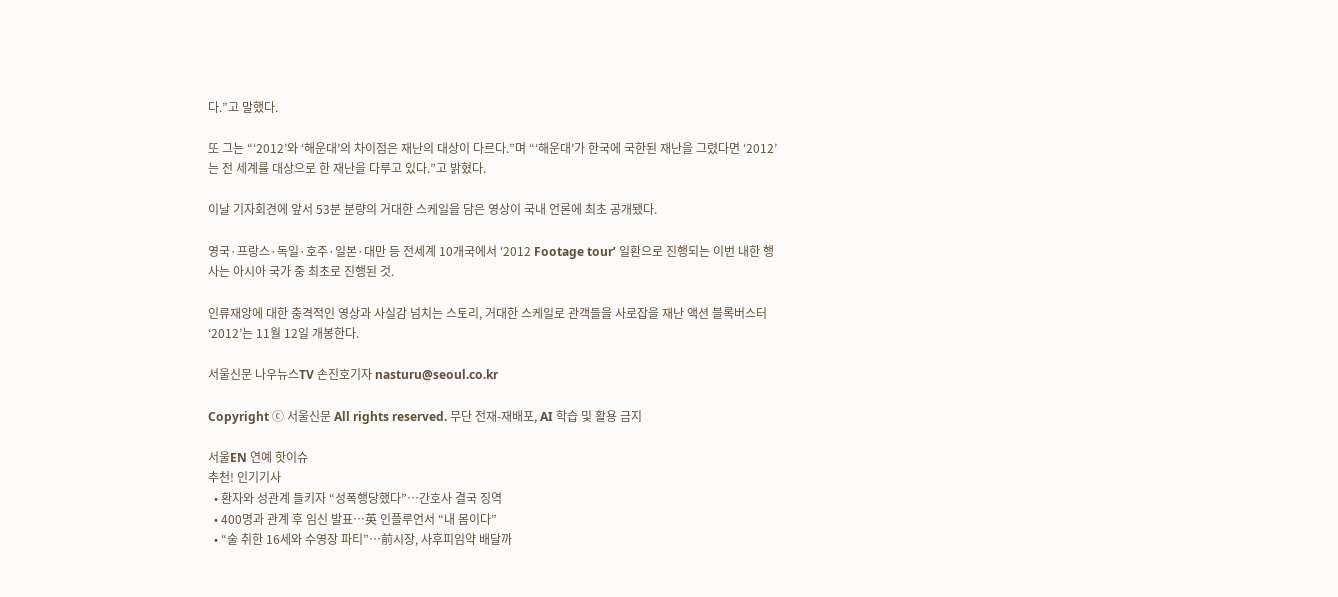다.”고 말했다.

또 그는 “‘2012’와 ‘해운대’의 차이점은 재난의 대상이 다르다.”며 “‘해운대’가 한국에 국한된 재난을 그렸다면 ‘2012’는 전 세계를 대상으로 한 재난을 다루고 있다.”고 밝혔다.

이날 기자회견에 앞서 53분 분량의 거대한 스케일을 담은 영상이 국내 언론에 최초 공개됐다.

영국·프랑스·독일·호주·일본·대만 등 전세계 10개국에서 ‘2012 Footage tour’ 일환으로 진행되는 이번 내한 행사는 아시아 국가 중 최초로 진행된 것.

인류재앙에 대한 충격적인 영상과 사실감 넘치는 스토리, 거대한 스케일로 관객들을 사로잡을 재난 액션 블록버스터 ‘2012’는 11월 12일 개봉한다.

서울신문 나우뉴스TV 손진호기자 nasturu@seoul.co.kr

Copyright ⓒ 서울신문 All rights reserved. 무단 전재-재배포, AI 학습 및 활용 금지

서울EN 연예 핫이슈
추천! 인기기사
  • 환자와 성관계 들키자 “성폭행당했다”…간호사 결국 징역
  • 400명과 관계 후 임신 발표…英 인플루언서 “내 몸이다”
  • “술 취한 16세와 수영장 파티”…前시장, 사후피임약 배달까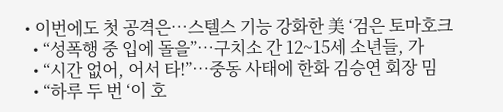• 이번에도 첫 공격은…스텔스 기능 강화한 美 ‘검은 토마호크
  • “성폭행 중 입에 돌을”…구치소 간 12~15세 소년들, 가
  • “시간 없어, 어서 타!”…중동 사태에 한화 김승연 회장 밈
  • “하루 두 번 ‘이 호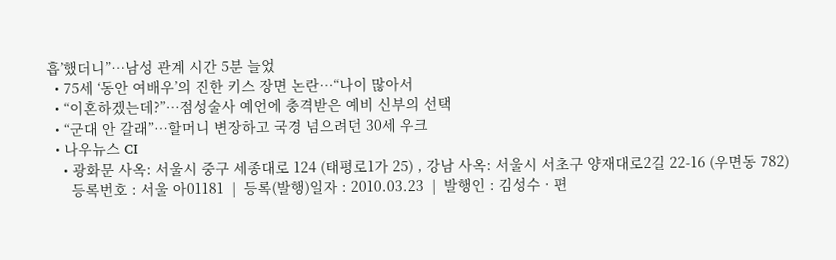흡’했더니”…남성 관계 시간 5분 늘었
  • 75세 ‘동안 여배우’의 진한 키스 장면 논란…“나이 많아서
  • “이혼하겠는데?”…점성술사 예언에 충격받은 예비 신부의 선택
  • “군대 안 갈래”…할머니 변장하고 국경 넘으려던 30세 우크
  • 나우뉴스 CI
    • 광화문 사옥: 서울시 중구 세종대로 124 (태평로1가 25) , 강남 사옥: 서울시 서초구 양재대로2길 22-16 (우면동 782)
      등록번호 : 서울 아01181  |  등록(발행)일자 : 2010.03.23  |  발행인 : 김성수 · 편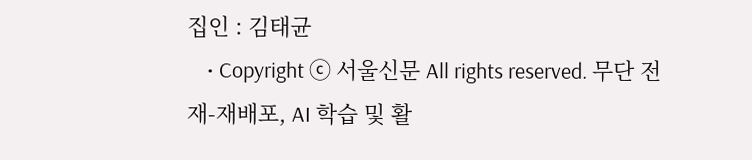집인 : 김태균
    • Copyright ⓒ 서울신문 All rights reserved. 무단 전재-재배포, AI 학습 및 활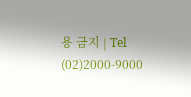용 금지 | Tel (02)2000-9000